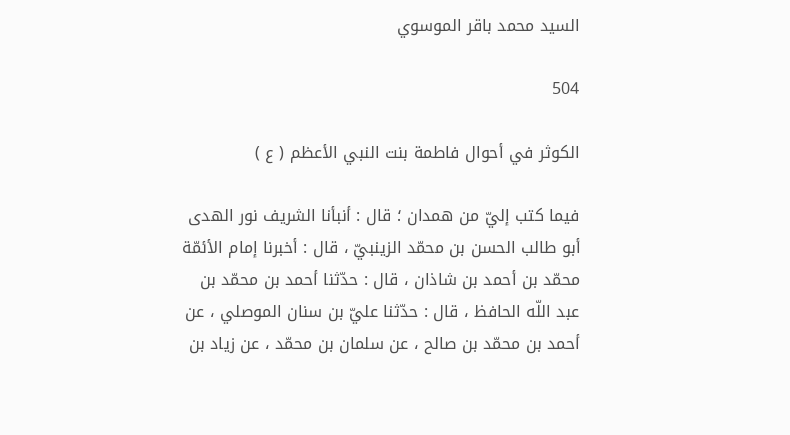السيد محمد باقر الموسوي

504

الكوثر في أحوال فاطمة بنت النبي الأعظم ( ع )

فيما كتب إليّ من همدان ؛ قال : أنبأنا الشريف نور الهدى أبو طالب الحسن بن محمّد الزينبيّ ، قال : أخبرنا إمام الأئمّة محمّد بن أحمد بن شاذان ، قال : حدّثنا أحمد بن محمّد بن عبد اللّه الحافظ ، قال : حدّثنا عليّ بن سنان الموصلي ، عن أحمد بن محمّد بن صالح ، عن سلمان بن محمّد ، عن زياد بن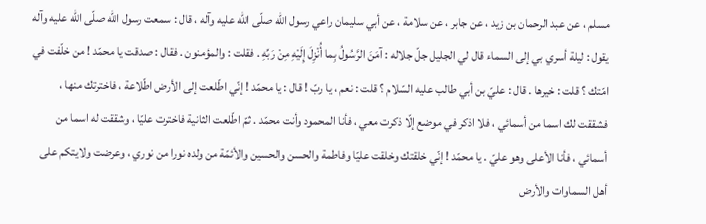مسلم ، عن عبد الرحمان بن زيد ، عن جابر ، عن سلامة ، عن أبي سليمان راعي رسول اللّه صلّى اللّه عليه وآله ، قال : سمعت رسول اللّه صلّى اللّه عليه وآله يقول : ليلة أسري بي إلى السماء قال لي الجليل جلّ جلاله : آمَنَ الرَّسُولُ بِما أُنْزِلَ إِلَيْهِ مِنْ رَبِّهِ . فقلت : والمؤمنون . فقال : صدقت يا محمّد ! من خلّفت في امّتك ؟ قلت : خيرها . قال : عليّ بن أبي طالب عليه السّلام ؟ قلت : نعم ، يا ربّ ! قال : يا محمّد ! إنّي اطّلعت إلى الأرض اطّلاعة ، فاخترتك منها ، فشققت لك اسما من أسمائي ، فلا اذكر في موضع إلّا ذكرت معي ، فأنا المحمود وأنت محمّد . ثمّ اطّلعت الثانية فاخترت عليّا ، وشققت له اسما من أسمائي ، فأنا الأعلى وهو عليّ . يا محمّد ! إنّي خلقتك وخلقت عليّا وفاطمة والحسن والحسين والأئمّة من ولده نورا من نوري ، وعرضت ولايتكم على أهل السماوات والأرض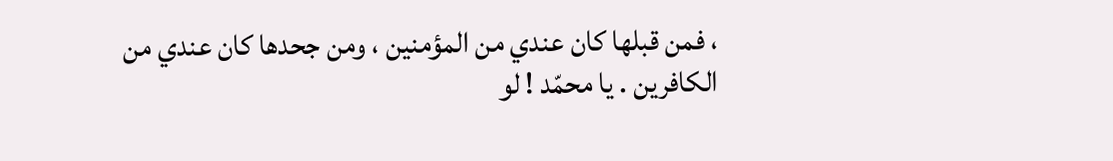، فمن قبلها كان عندي من المؤمنين ، ومن جحدها كان عندي من الكافرين . يا محمّد ! لو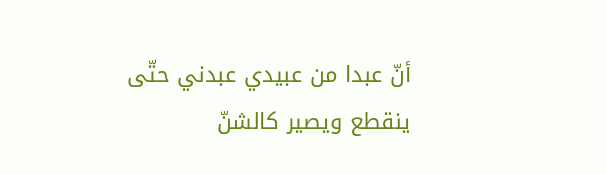أنّ عبدا من عبيدي عبدني حتّى ينقطع ويصير كالشنّ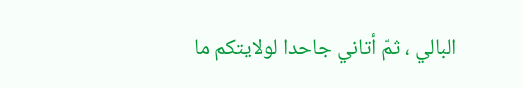البالي ، ثمّ أتاني جاحدا لولايتكم ما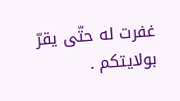غفرت له حتّى يقرّ بولايتكم .